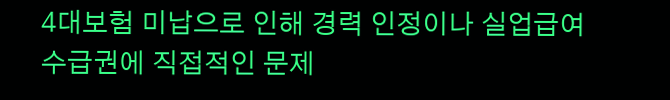4대보험 미납으로 인해 경력 인정이나 실업급여 수급권에 직접적인 문제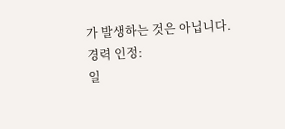가 발생하는 것은 아닙니다.
경력 인정:
일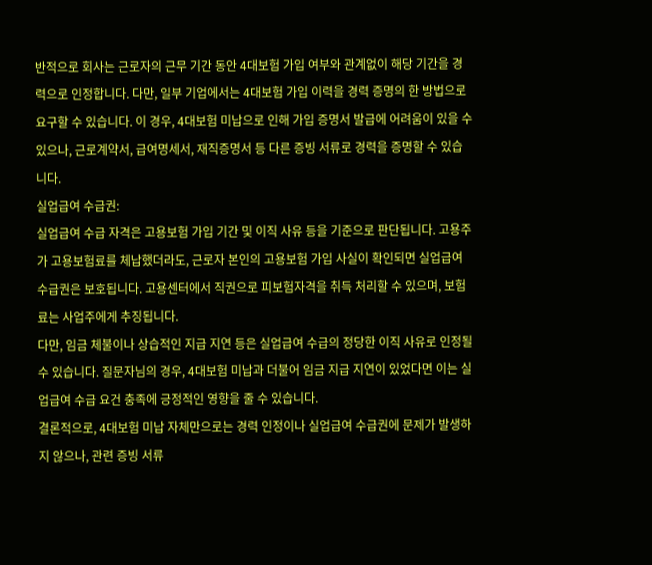반적으로 회사는 근로자의 근무 기간 동안 4대보험 가입 여부와 관계없이 해당 기간을 경력으로 인정합니다. 다만, 일부 기업에서는 4대보험 가입 이력을 경력 증명의 한 방법으로 요구할 수 있습니다. 이 경우, 4대보험 미납으로 인해 가입 증명서 발급에 어려움이 있을 수 있으나, 근로계약서, 급여명세서, 재직증명서 등 다른 증빙 서류로 경력을 증명할 수 있습니다.
실업급여 수급권:
실업급여 수급 자격은 고용보험 가입 기간 및 이직 사유 등을 기준으로 판단됩니다. 고용주가 고용보험료를 체납했더라도, 근로자 본인의 고용보험 가입 사실이 확인되면 실업급여 수급권은 보호됩니다. 고용센터에서 직권으로 피보험자격을 취득 처리할 수 있으며, 보험료는 사업주에게 추징됩니다.
다만, 임금 체불이나 상습적인 지급 지연 등은 실업급여 수급의 정당한 이직 사유로 인정될 수 있습니다. 질문자님의 경우, 4대보험 미납과 더불어 임금 지급 지연이 있었다면 이는 실업급여 수급 요건 충족에 긍정적인 영향을 줄 수 있습니다.
결론적으로, 4대보험 미납 자체만으로는 경력 인정이나 실업급여 수급권에 문제가 발생하지 않으나, 관련 증빙 서류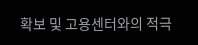확보 및 고용센터와의 적극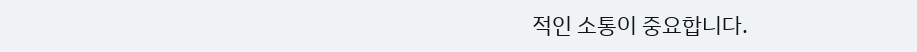적인 소통이 중요합니다.